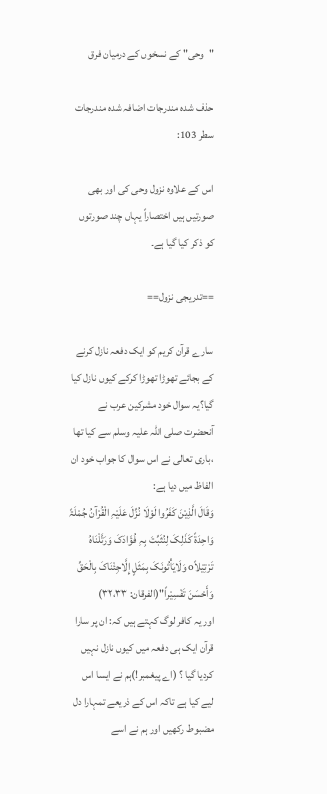"وحی" کے نسخوں کے درمیان فرق

حذف شدہ مندرجات اضافہ شدہ مندرجات
سطر 103:

اس کے علاوہ نزول وحی کی اور بھی صورتیں ہیں اختصاراً یہاں چند صورتوں کو ذکر کیا گیا ہے۔

==تدریجی نزول==

سارے قرآن کریم کو ایک دفعہ نازل کرنے کے بجائے تھوڑا تھوڑا کرکے کیوں نازل کیا گیا؟یہ سوال خود مشرکین عرب نے آنحضرت صلی اللہ علیہ وسلم سے کیا تھا ،باری تعالی نے اس سوال کا جواب خود ان الفاظ میں دیا ہے:
وَقَالَ الَّذِیْنَ کَفَرُوا لَوْلَا نُزِّلَ عَلَیْہِ الْقُرْآنُ جُمْلَۃً وَاحِدَۃً کَذَلِکَ لِنُثَبِّتَ بِہِ فُؤَادَکَ وَرَتَّلْنَاہُ تَرْتِیْلاًo وَلَایَأْتُونَکَ بِمَثَلٍ إِلَّاجِئْنَاکَ بِالْحَقِّ وَأَحْسَنَ تَفْسِیْراً"(الفرقان: ۳۲،۳۳)
اور یہ کافر لوگ کہتے ہیں کہ: ان پر سارا قرآن ایک ہی دفعہ میں کیوں نازل نہیں کردیا گیا ؟ (اے پیغمبر!)ہم نے ایسا اس لیے کیا ہے تاکہ اس کے ذریعے تمہارا دل مضبوط رکھیں اور ہم نے اسے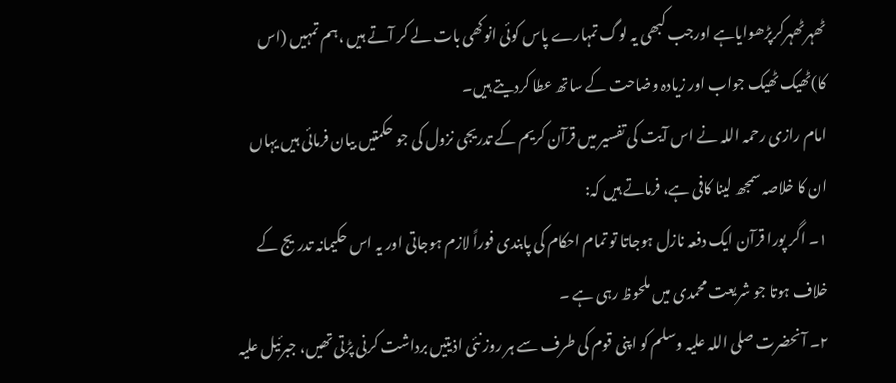ٹھہرٹھہرکرپڑھوایاہے اورجب کبھی یہ لوگ تمہارے پاس کوئی انوکھی بات لے کر آتے ہیں ،ہم تمہیں (اس کا)ٹھیک ٹھیک جواب اور زیادہ وضاحت کے ساتھ عطا کردیتے ہیں۔
امام رازی رحمہ اللہ نے اس آیت کی تفسیر میں قرآن کریم کے تدریجی نزول کی جو حکمتیں بیان فرمائی ہیں یہاں ان کا خلاصہ سمجھ لینا کافی ہے، فرماتے ہیں کہ:
۱۔ اگر پورا قرآن ایک دفعہ نازل ہوجاتا تو تمام احکام کی پابندی فوراً لازم ہوجاتی اور یہ اس حکیمانہ تدریج کے خلاف ہوتا جو شریعت محمدی میں ملحوظ رہی ہے ۔
۲۔ آنحضرت صلی اللہ علیہ وسلم کو اپنی قوم کی طرف سے ہر روز نئی اذیتیں برداشت کرنی پڑتی تھیں، جبرئیل علیہ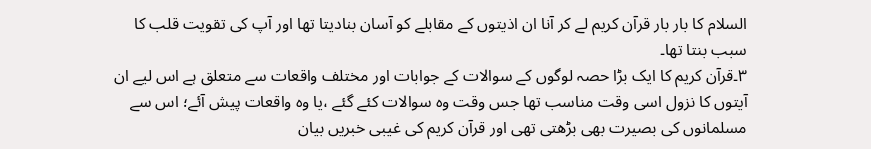السلام کا بار بار قرآن کریم لے کر آنا ان اذیتوں کے مقابلے کو آسان بنادیتا تھا اور آپ کی تقویت قلب کا سبب بنتا تھا۔
۳۔قرآن کریم کا ایک بڑا حصہ لوگوں کے سوالات کے جوابات اور مختلف واقعات سے متعلق ہے اس لیے ان آیتوں کا نزول اسی وقت مناسب تھا جس وقت وہ سوالات کئے گئے ،یا وہ واقعات پیش آئے؛ اس سے مسلمانوں کی بصیرت بھی بڑھتی تھی اور قرآن کریم کی غیبی خبریں بیان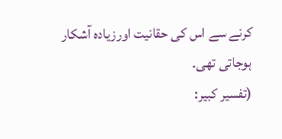کرنے سے اس کی حقانیت اورزیادہ آشکار ہوجاتی تھی۔
(تفسیر کبیر: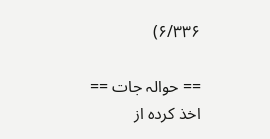۶/۳۳۶)

== حوالہ جات ==
اخذ کردہ از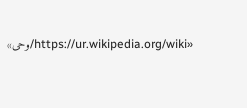«https://ur.wikipedia.org/wiki/وحی»